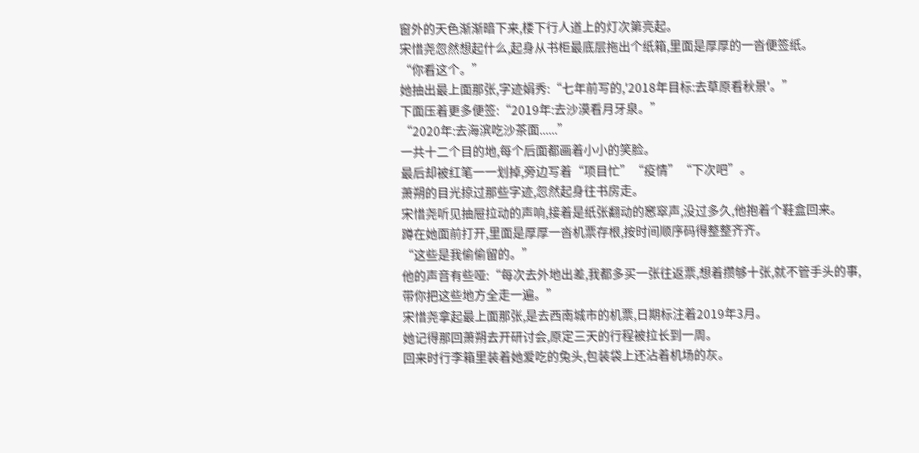窗外的天色渐渐暗下来,楼下行人道上的灯次第亮起。
宋惜尧忽然想起什么,起身从书柜最底层拖出个纸箱,里面是厚厚的一沓便签纸。
“你看这个。”
她抽出最上面那张,字迹娟秀:“七年前写的,'2018年目标:去草原看秋景'。”
下面压着更多便签:“2019年:去沙漠看月牙泉。”
“2020年:去海滨吃沙茶面......”
一共十二个目的地,每个后面都画着小小的笑脸。
最后却被红笔一一划掉,旁边写着“项目忙”“疫情”“下次吧”。
萧朔的目光掠过那些字迹,忽然起身往书房走。
宋惜尧听见抽屉拉动的声响,接着是纸张翻动的窸窣声,没过多久,他抱着个鞋盒回来。
蹲在她面前打开,里面是厚厚一沓机票存根,按时间顺序码得整整齐齐。
“这些是我偷偷留的。”
他的声音有些哑:“每次去外地出差,我都多买一张往返票,想着攒够十张,就不管手头的事,带你把这些地方全走一遍。”
宋惜尧拿起最上面那张,是去西南城市的机票,日期标注着2019年3月。
她记得那回萧朔去开研讨会,原定三天的行程被拉长到一周。
回来时行李箱里装着她爱吃的兔头,包装袋上还沾着机场的灰。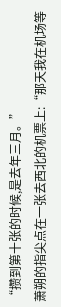“攒到第十张的时候,是去年三月。”
萧朔的指尖点在一张去西北的机票上:“那天我在机场等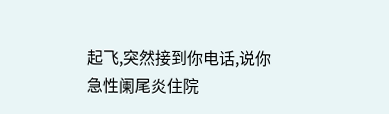起飞,突然接到你电话,说你急性阑尾炎住院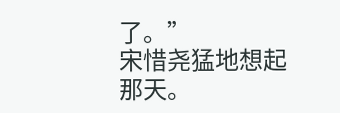了。”
宋惜尧猛地想起那天。